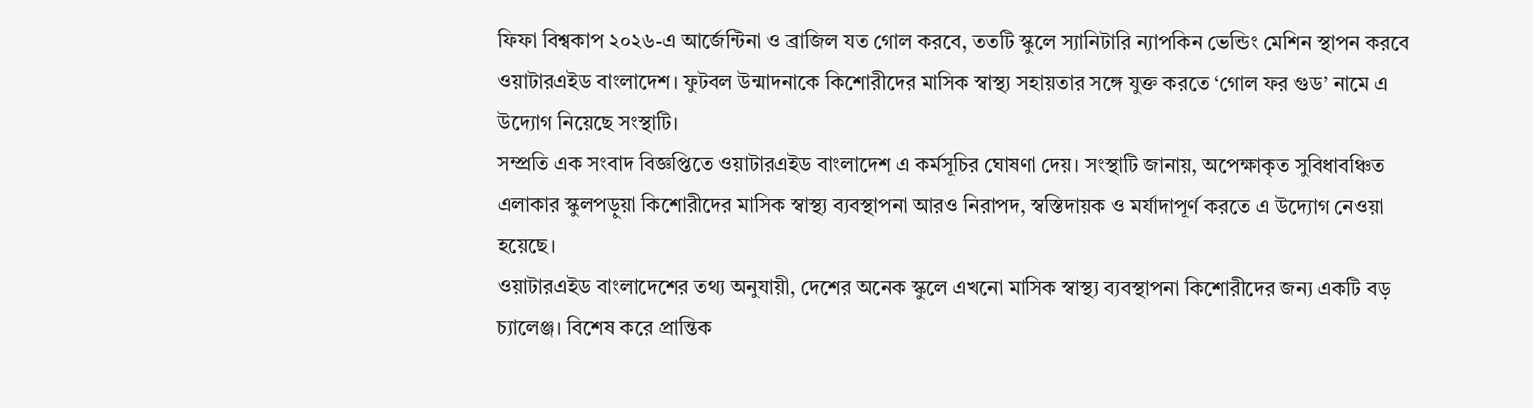ফিফা বিশ্বকাপ ২০২৬-এ আর্জেন্টিনা ও ব্রাজিল যত গোল করবে, ততটি স্কুলে স্যানিটারি ন্যাপকিন ভেন্ডিং মেশিন স্থাপন করবে ওয়াটারএইড বাংলাদেশ। ফুটবল উন্মাদনাকে কিশোরীদের মাসিক স্বাস্থ্য সহায়তার সঙ্গে যুক্ত করতে ‘গোল ফর গুড’ নামে এ উদ্যোগ নিয়েছে সংস্থাটি।
সম্প্রতি এক সংবাদ বিজ্ঞপ্তিতে ওয়াটারএইড বাংলাদেশ এ কর্মসূচির ঘোষণা দেয়। সংস্থাটি জানায়, অপেক্ষাকৃত সুবিধাবঞ্চিত এলাকার স্কুলপড়ুয়া কিশোরীদের মাসিক স্বাস্থ্য ব্যবস্থাপনা আরও নিরাপদ, স্বস্তিদায়ক ও মর্যাদাপূর্ণ করতে এ উদ্যোগ নেওয়া হয়েছে।
ওয়াটারএইড বাংলাদেশের তথ্য অনুযায়ী, দেশের অনেক স্কুলে এখনো মাসিক স্বাস্থ্য ব্যবস্থাপনা কিশোরীদের জন্য একটি বড় চ্যালেঞ্জ। বিশেষ করে প্রান্তিক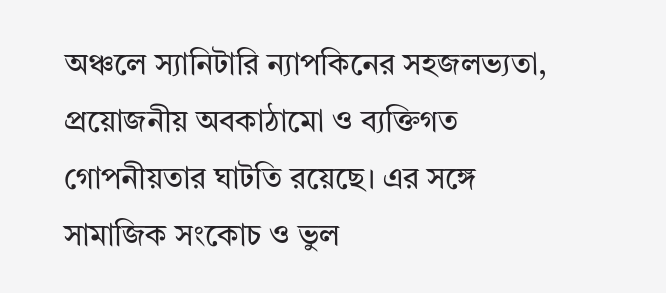অঞ্চলে স্যানিটারি ন্যাপকিনের সহজলভ্যতা, প্রয়োজনীয় অবকাঠামো ও ব্যক্তিগত গোপনীয়তার ঘাটতি রয়েছে। এর সঙ্গে সামাজিক সংকোচ ও ভুল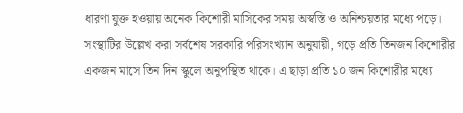ধারণা যুক্ত হওয়ায় অনেক কিশোরী মাসিকের সময় অস্বস্তি ও অনিশ্চয়তার মধ্যে পড়ে।
সংস্থাটির উল্লেখ করা সর্বশেষ সরকারি পরিসংখ্যান অনুযায়ী, গড়ে প্রতি তিনজন কিশোরীর একজন মাসে তিন দিন স্কুলে অনুপস্থিত থাকে। এ ছাড়া প্রতি ১০ জন কিশোরীর মধ্যে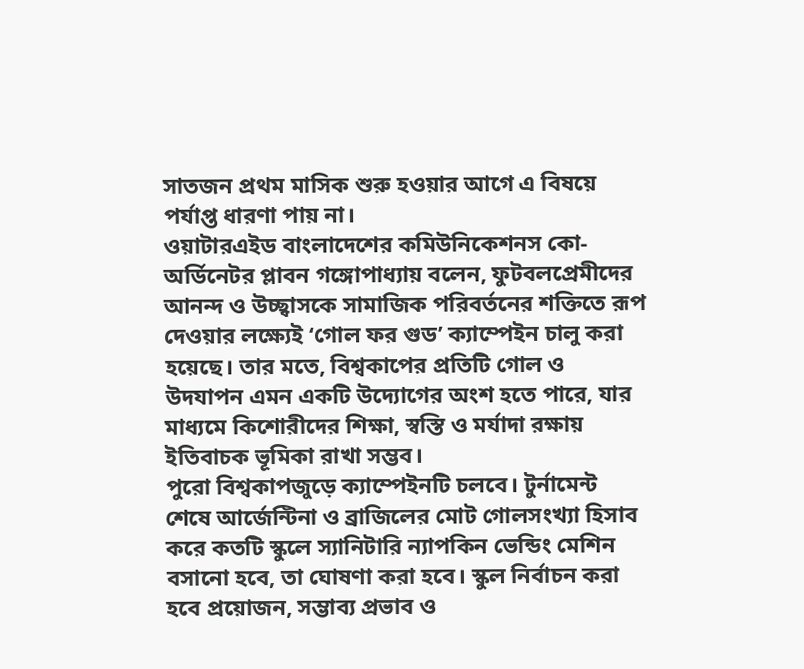সাতজন প্রথম মাসিক শুরু হওয়ার আগে এ বিষয়ে পর্যাপ্ত ধারণা পায় না।
ওয়াটারএইড বাংলাদেশের কমিউনিকেশনস কো-অর্ডিনেটর প্লাবন গঙ্গোপাধ্যায় বলেন, ফুটবলপ্রেমীদের আনন্দ ও উচ্ছ্বাসকে সামাজিক পরিবর্তনের শক্তিতে রূপ দেওয়ার লক্ষ্যেই ‘গোল ফর গুড’ ক্যাম্পেইন চালু করা হয়েছে। তার মতে, বিশ্বকাপের প্রতিটি গোল ও উদযাপন এমন একটি উদ্যোগের অংশ হতে পারে, যার মাধ্যমে কিশোরীদের শিক্ষা, স্বস্তি ও মর্যাদা রক্ষায় ইতিবাচক ভূমিকা রাখা সম্ভব।
পুরো বিশ্বকাপজুড়ে ক্যাম্পেইনটি চলবে। টুর্নামেন্ট শেষে আর্জেন্টিনা ও ব্রাজিলের মোট গোলসংখ্যা হিসাব করে কতটি স্কুলে স্যানিটারি ন্যাপকিন ভেন্ডিং মেশিন বসানো হবে, তা ঘোষণা করা হবে। স্কুল নির্বাচন করা হবে প্রয়োজন, সম্ভাব্য প্রভাব ও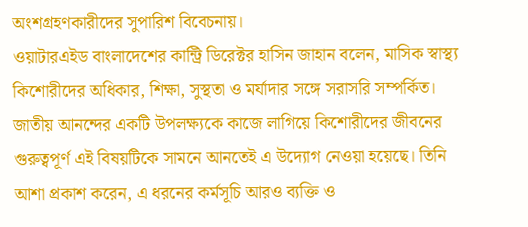অংশগ্রহণকারীদের সুপারিশ বিবেচনায়।
ওয়াটারএইড বাংলাদেশের কান্ট্রি ডিরেক্টর হাসিন জাহান বলেন, মাসিক স্বাস্থ্য কিশোরীদের অধিকার, শিক্ষা, সুস্থতা ও মর্যাদার সঙ্গে সরাসরি সম্পর্কিত। জাতীয় আনন্দের একটি উপলক্ষ্যকে কাজে লাগিয়ে কিশোরীদের জীবনের গুরুত্বপূর্ণ এই বিষয়টিকে সামনে আনতেই এ উদ্যোগ নেওয়া হয়েছে। তিনি আশা প্রকাশ করেন, এ ধরনের কর্মসূচি আরও ব্যক্তি ও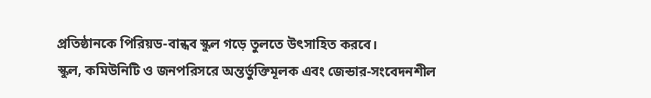প্রতিষ্ঠানকে পিরিয়ড-বান্ধব স্কুল গড়ে তুলতে উৎসাহিত করবে।
স্কুল, কমিউনিটি ও জনপরিসরে অন্তর্ভুক্তিমূলক এবং জেন্ডার-সংবেদনশীল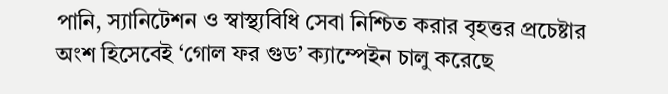পানি, স্যানিটেশন ও স্বাস্থ্যবিধি সেবা নিশ্চিত করার বৃহত্তর প্রচেষ্টার অংশ হিসেবেই ‘গোল ফর গুড’ ক্যাম্পেইন চালু করেছে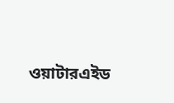ওয়াটারএইড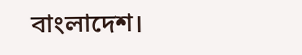বাংলাদেশ।